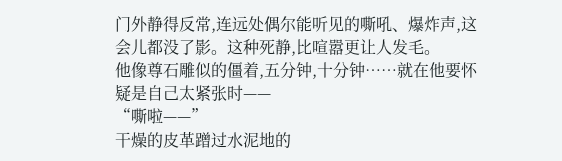门外静得反常,连远处偶尔能听见的嘶吼、爆炸声,这会儿都没了影。这种死静,比喧嚣更让人发毛。
他像尊石雕似的僵着,五分钟,十分钟……就在他要怀疑是自己太紧张时——
“嘶啦——”
干燥的皮革蹭过水泥地的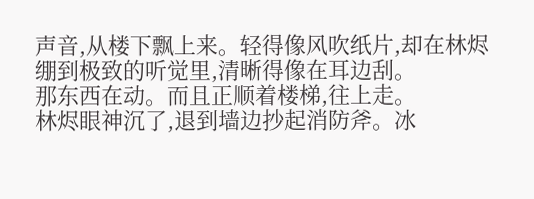声音,从楼下飘上来。轻得像风吹纸片,却在林烬绷到极致的听觉里,清晰得像在耳边刮。
那东西在动。而且正顺着楼梯,往上走。
林烬眼神沉了,退到墙边抄起消防斧。冰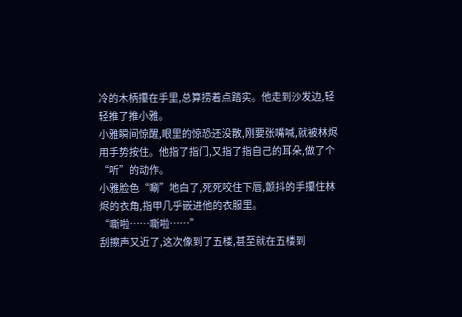冷的木柄攥在手里,总算捞着点踏实。他走到沙发边,轻轻推了推小雅。
小雅瞬间惊醒,眼里的惊恐还没散,刚要张嘴喊,就被林烬用手势按住。他指了指门,又指了指自己的耳朵,做了个“听”的动作。
小雅脸色“唰”地白了,死死咬住下唇,颤抖的手攥住林烬的衣角,指甲几乎嵌进他的衣服里。
“嘶啦……嘶啦……”
刮擦声又近了,这次像到了五楼,甚至就在五楼到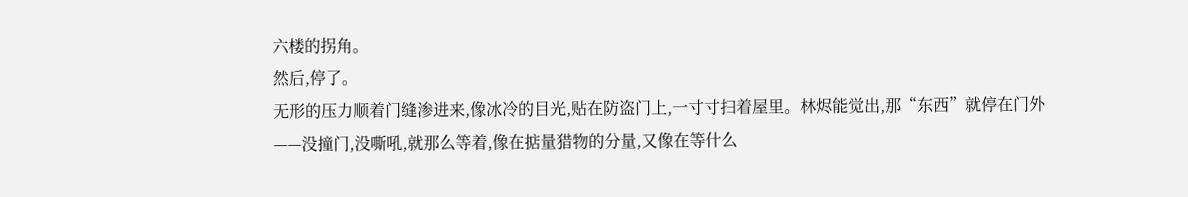六楼的拐角。
然后,停了。
无形的压力顺着门缝渗进来,像冰冷的目光,贴在防盗门上,一寸寸扫着屋里。林烬能觉出,那“东西”就停在门外——没撞门,没嘶吼,就那么等着,像在掂量猎物的分量,又像在等什么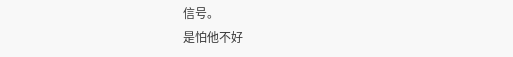信号。
是怕他不好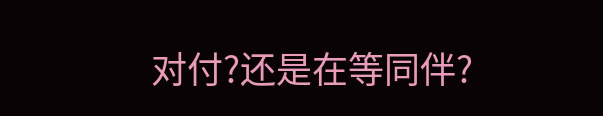对付?还是在等同伴?